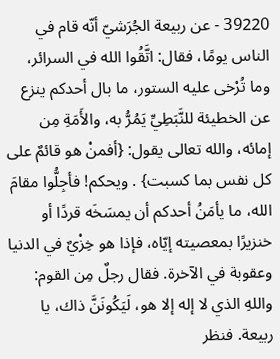39220 - عن ربيعة الجُرَشيّ أنّه قام في الناس يومًا، فقال: اتَّقُوا الله في السرائر، وما تُرْخى عليه الستور، ما بال أحدكم ينزع عن الخطيئة للنَّبَطِيِّ يَمُرُّ به، والأَمَةِ مِن إمائه، والله تعالى يقول: {أفمنْ هو قائمٌ على كل نفس بما كسبت} . ويحكم! فأجِلُّوا مقامَ الله، ما يأمَنُ أحدكم أن يمسَخَه قردًا أو خنزيرًا بمعصيته إيّاه، فإذا هو خِزْيٌ في الدنيا وعقوبة في الآخرة. فقال رجلٌ مِن القوم: واللهِ الذي لا إله إلا هو، لَيَكُونَنَّ ذاك، يا ربيعة. فنظر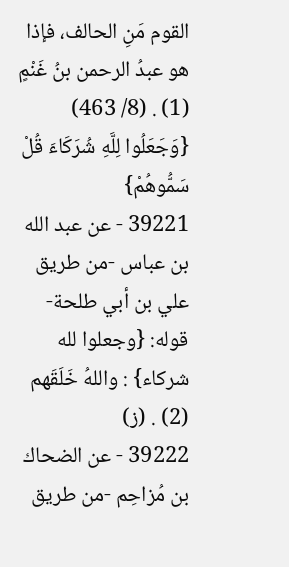القوم مَنِ الحالف، فإذا هو عبدُ الرحمن بنُ غَنْمٍ (1) . (8/ 463)
{وَجَعَلُوا لِلَّهِ شُرَكَاءَ قُلْ سَمُّوهُمْ}
39221 - عن عبد الله بن عباس -من طريق علي بن أبي طلحة- قوله: {وجعلوا لله شركاء} : واللهُ خَلَقَهم (2) . (ز)
39222 - عن الضحاك بن مُزاحِم -من طريق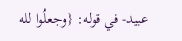عبيد- في قوله: {وجعلُوا لله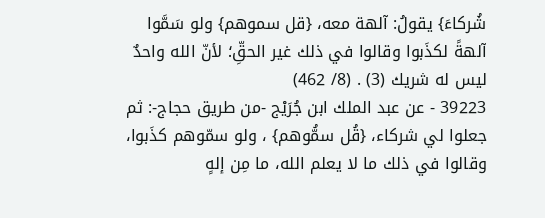شُركاءَ} يقولُ: آلهة معه، {قل سموهم} ولو سَمَّوا آلهةً لكذَبوا وقالوا في ذلك غير الحقِّ؛ لأنّ الله واحدٌ ليس له شريك (3) . (8/ 462)
39223 - عن عبد الملك ابن جُرَيْج -من طريق حجاج-: ثم جعلوا لي شركاء، {قُل سمُّوهم} ، ولو سمّوهم كذَبوا، وقالوا في ذلك ما لا يعلم الله، ما مِن إلهٍ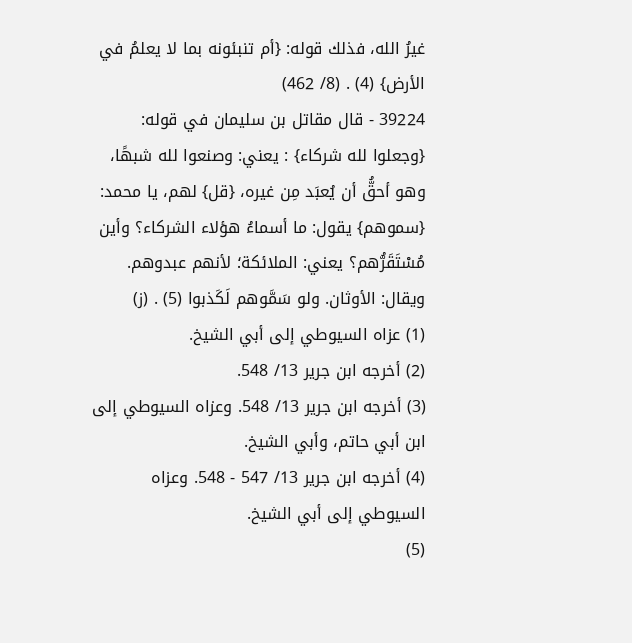غيرُ الله، فذلك قوله: {أم تنبئونه بما لا يعلمُ في الأرض} (4) . (8/ 462)
39224 - قال مقاتل بن سليمان في قوله: {وجعلوا لله شركاء} : يعني: وصنعوا لله شبهًا، وهو أحقُّ أن يُعبَد مِن غيره، {قل} لهم، يا محمد: {سموهم} يقول: ما أسماءُ هؤلاء الشركاء؟ وأين مُسْتَقَرُّهم؟ يعني: الملائكة؛ لأنهم عبدوهم. ويقال: الأوثان. ولو سَمَّوهم لَكَذبوا (5) . (ز)
(1) عزاه السيوطي إلى أبي الشيخ.
(2) أخرجه ابن جرير 13/ 548.
(3) أخرجه ابن جرير 13/ 548. وعزاه السيوطي إلى ابن أبي حاتم، وأبي الشيخ.
(4) أخرجه ابن جرير 13/ 547 - 548. وعزاه السيوطي إلى أبي الشيخ.
(5)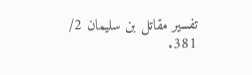تفسير مقاتل بن سليمان 2/ 381.